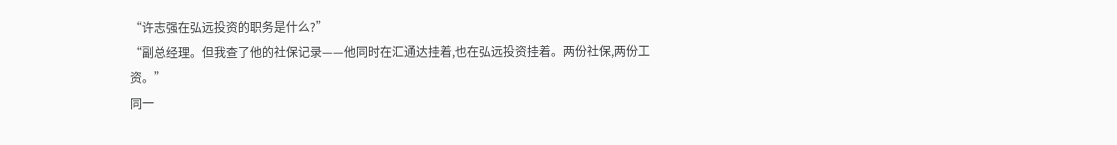“许志强在弘远投资的职务是什么?”
“副总经理。但我查了他的社保记录——他同时在汇通达挂着,也在弘远投资挂着。两份社保,两份工资。”
同一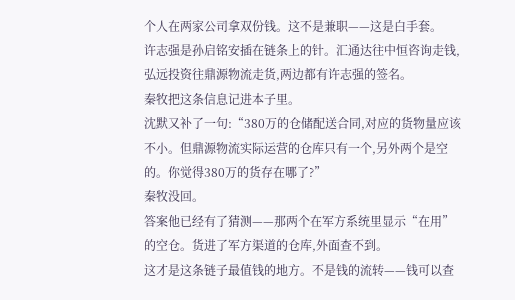个人在两家公司拿双份钱。这不是兼职——这是白手套。
许志强是孙启铭安插在链条上的针。汇通达往中恒咨询走钱,弘远投资往鼎源物流走货,两边都有许志强的签名。
秦牧把这条信息记进本子里。
沈默又补了一句:“380万的仓储配送合同,对应的货物量应该不小。但鼎源物流实际运营的仓库只有一个,另外两个是空的。你觉得380万的货存在哪了?”
秦牧没回。
答案他已经有了猜测——那两个在军方系统里显示“在用”的空仓。货进了军方渠道的仓库,外面查不到。
这才是这条链子最值钱的地方。不是钱的流转——钱可以查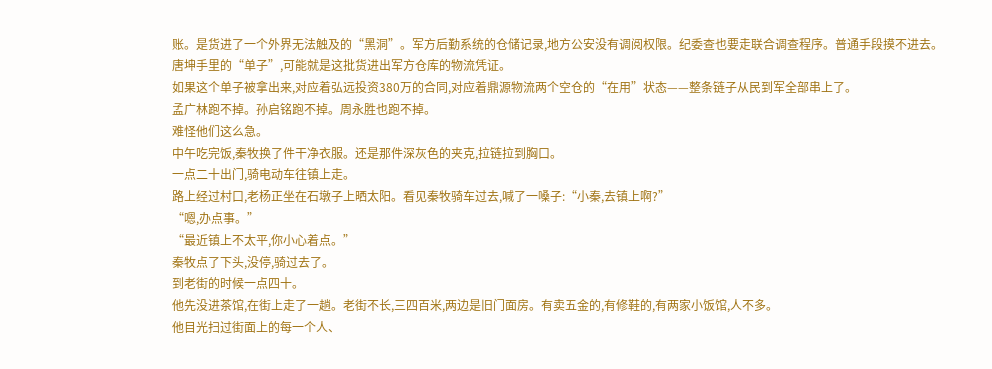账。是货进了一个外界无法触及的“黑洞”。军方后勤系统的仓储记录,地方公安没有调阅权限。纪委查也要走联合调查程序。普通手段摸不进去。
唐坤手里的“单子”,可能就是这批货进出军方仓库的物流凭证。
如果这个单子被拿出来,对应着弘远投资380万的合同,对应着鼎源物流两个空仓的“在用”状态——整条链子从民到军全部串上了。
孟广林跑不掉。孙启铭跑不掉。周永胜也跑不掉。
难怪他们这么急。
中午吃完饭,秦牧换了件干净衣服。还是那件深灰色的夹克,拉链拉到胸口。
一点二十出门,骑电动车往镇上走。
路上经过村口,老杨正坐在石墩子上晒太阳。看见秦牧骑车过去,喊了一嗓子:“小秦,去镇上啊?”
“嗯,办点事。”
“最近镇上不太平,你小心着点。”
秦牧点了下头,没停,骑过去了。
到老街的时候一点四十。
他先没进茶馆,在街上走了一趟。老街不长,三四百米,两边是旧门面房。有卖五金的,有修鞋的,有两家小饭馆,人不多。
他目光扫过街面上的每一个人、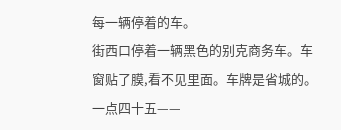每一辆停着的车。
街西口停着一辆黑色的别克商务车。车窗贴了膜,看不见里面。车牌是省城的。
一点四十五——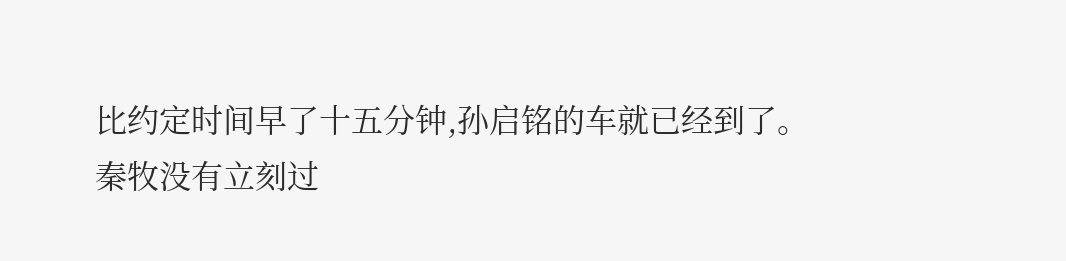比约定时间早了十五分钟,孙启铭的车就已经到了。
秦牧没有立刻过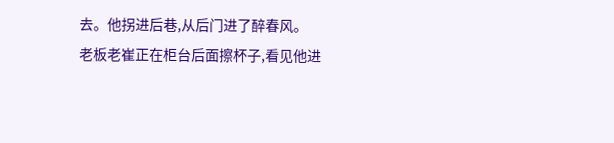去。他拐进后巷,从后门进了醉春风。
老板老崔正在柜台后面擦杯子,看见他进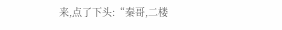来,点了下头:“秦哥,二楼